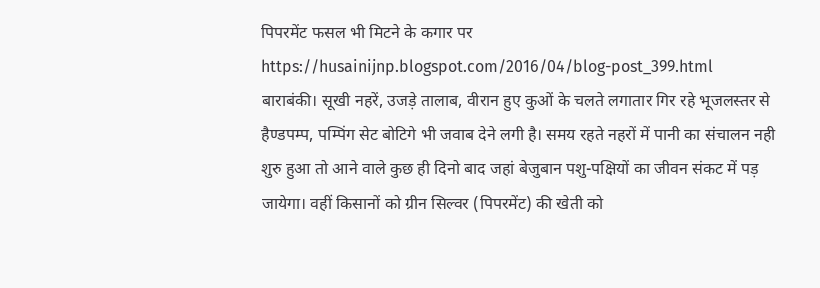पिपरमेंट फसल भी मिटने के कगार पर
https://husainijnp.blogspot.com/2016/04/blog-post_399.html
बाराबंकी। सूखी नहरें, उजड़े तालाब, वीरान हुए कुओं के चलते लगातार गिर रहे भूजलस्तर से हैण्डपम्प, पम्पिंग सेट बोटिगे भी जवाब देने लगी है। समय रहते नहरों में पानी का संचालन नही शुरु हुआ तो आने वाले कुछ ही दिनो बाद जहां बेजुबान पशु-पक्षियों का जीवन संकट में पड़ जायेगा। वहीं किसानों को ग्रीन सिल्वर (पिपरमेंट) की खेती को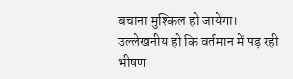बचाना मुश्किल हो जायेगा।
उल्लेखनीय हो कि वर्तमान में पड़ रही भीषण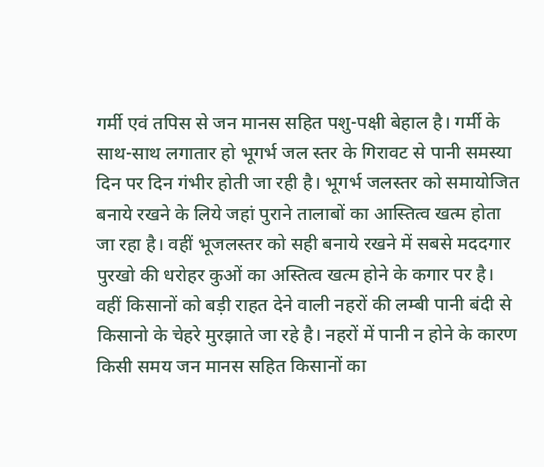गर्मी एवं तपिस से जन मानस सहित पशु-पक्षी बेहाल है। गर्मी के साथ-साथ लगातार हो भूगर्भ जल स्तर के गिरावट से पानी समस्या दिन पर दिन गंभीर होती जा रही है। भूगर्भ जलस्तर को समायोजित बनाये रखने के लिये जहां पुराने तालाबों का आस्तित्व खत्म होता जा रहा है। वहीं भूजलस्तर को सही बनाये रखने में सबसे मददगार पुरखो की धरोहर कुओं का अस्तित्व खत्म होने के कगार पर है। वहीं किसानों को बड़ी राहत देने वाली नहरों की लम्बी पानी बंदी से किसानो के चेहरे मुरझाते जा रहे है। नहरों में पानी न होने के कारण किसी समय जन मानस सहित किसानों का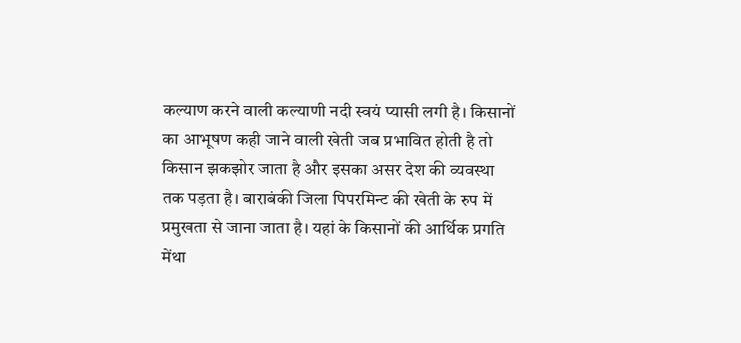कल्याण करने वाली कल्याणी नदी स्वयं प्यासी लगी है। किसानों का आभूषण कही जाने वाली खेती जब प्रभावित होती है तो किसान झकझोर जाता है और इसका असर देश की व्यवस्था तक पड़ता है। बाराबंकी जिला पिपरमिन्ट की खेती के रुप में प्रमुखता से जाना जाता है। यहां के किसानों की आर्थिक प्रगति मेंथा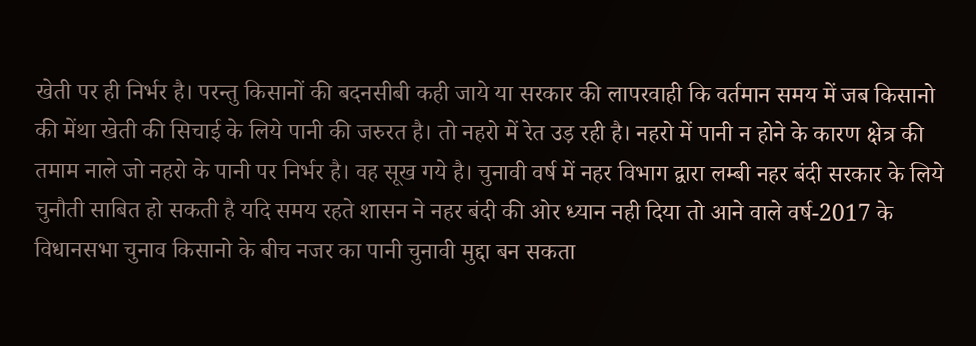खेती पर ही निर्भर है। परन्तु किसानों की बदनसीबी कही जाये या सरकार की लापरवाही कि वर्तमान समय में जब किसानो की मेंथा खेती की सिचाई के लिये पानी की जरुरत है। तो नहरो में रेत उड़ रही है। नहरो में पानी न होने के कारण क्षेत्र की तमाम नाले जो नहरो के पानी पर निर्भर है। वह सूख गये है। चुनावी वर्ष में नहर विभाग द्वारा लम्बी नहर बंदी सरकार के लिये चुनौती साबित हो सकती है यदि समय रहते शासन ने नहर बंदी की ओर ध्यान नही दिया तो आने वाले वर्ष-2017 के विधानसभा चुनाव किसानो के बीच नजर का पानी चुनावी मुद्दा बन सकता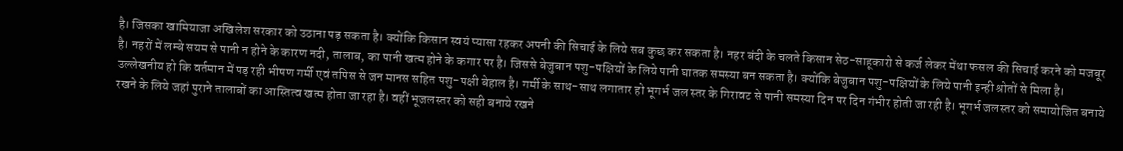है। जिसका खामियाजा अखिलेश सरकार को उठाना पड़ सकता है। क्योंकि किसान स्वयं प्यासा रहकर अपनी की सिचाई के लिये सब कुछ कर सकता है। नहर बंदी के चलते किसान सेठ-साहूकारो से कर्ज लेकर मेंथा फसल की सिचाई करने को मजबूर है। नहरों में लम्बे सयम से पानी न होने के कारण नदी, तालाब, का पानी खत्म होने के कगार पर है। जिससे बेजुबान पशु-पक्षियों के लिये पानी घातक समस्या बन सकता है। क्योंकि बेजुबान पशु-पक्षियों के लिये पानी इन्ही श्रोतों से मिला है।
उल्लेखनीय हो कि वर्तमान में पड़ रही भीषण गर्मी एवं तपिस से जन मानस सहित पशु-पक्षी बेहाल है। गर्मी के साथ-साथ लगातार हो भूगर्भ जल स्तर के गिरावट से पानी समस्या दिन पर दिन गंभीर होती जा रही है। भूगर्भ जलस्तर को समायोजित बनाये रखने के लिये जहां पुराने तालाबों का आस्तित्व खत्म होता जा रहा है। वहीं भूजलस्तर को सही बनाये रखने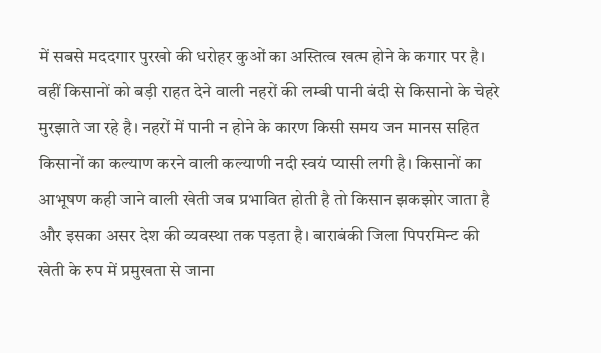में सबसे मददगार पुरखो की धरोहर कुओं का अस्तित्व खत्म होने के कगार पर है। वहीं किसानों को बड़ी राहत देने वाली नहरों की लम्बी पानी बंदी से किसानो के चेहरे मुरझाते जा रहे है। नहरों में पानी न होने के कारण किसी समय जन मानस सहित किसानों का कल्याण करने वाली कल्याणी नदी स्वयं प्यासी लगी है। किसानों का आभूषण कही जाने वाली खेती जब प्रभावित होती है तो किसान झकझोर जाता है और इसका असर देश की व्यवस्था तक पड़ता है। बाराबंकी जिला पिपरमिन्ट की खेती के रुप में प्रमुखता से जाना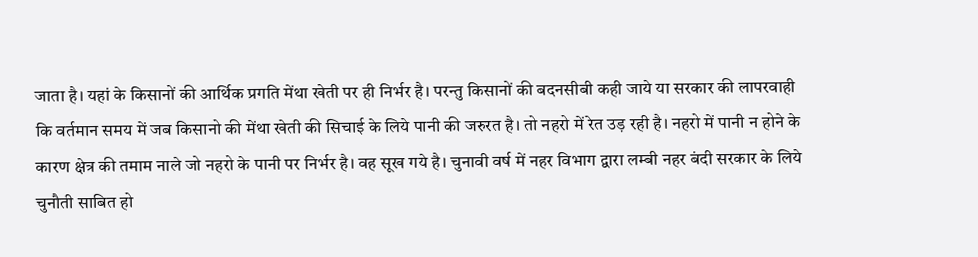जाता है। यहां के किसानों की आर्थिक प्रगति मेंथा खेती पर ही निर्भर है। परन्तु किसानों की बदनसीबी कही जाये या सरकार की लापरवाही कि वर्तमान समय में जब किसानो की मेंथा खेती की सिचाई के लिये पानी की जरुरत है। तो नहरो में रेत उड़ रही है। नहरो में पानी न होने के कारण क्षेत्र की तमाम नाले जो नहरो के पानी पर निर्भर है। वह सूख गये है। चुनावी वर्ष में नहर विभाग द्वारा लम्बी नहर बंदी सरकार के लिये चुनौती साबित हो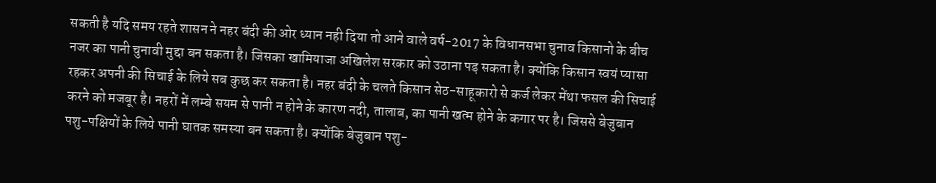सकती है यदि समय रहते शासन ने नहर बंदी की ओर ध्यान नही दिया तो आने वाले वर्ष-2017 के विधानसभा चुनाव किसानो के बीच नजर का पानी चुनावी मुद्दा बन सकता है। जिसका खामियाजा अखिलेश सरकार को उठाना पड़ सकता है। क्योंकि किसान स्वयं प्यासा रहकर अपनी की सिचाई के लिये सब कुछ कर सकता है। नहर बंदी के चलते किसान सेठ-साहूकारो से कर्ज लेकर मेंथा फसल की सिचाई करने को मजबूर है। नहरों में लम्बे सयम से पानी न होने के कारण नदी, तालाब, का पानी खत्म होने के कगार पर है। जिससे बेजुबान पशु-पक्षियों के लिये पानी घातक समस्या बन सकता है। क्योंकि बेजुबान पशु-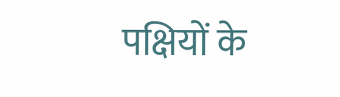पक्षियों के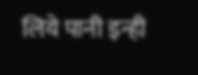लिये पानी इन्ही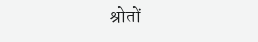श्रोतों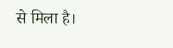से मिला है।